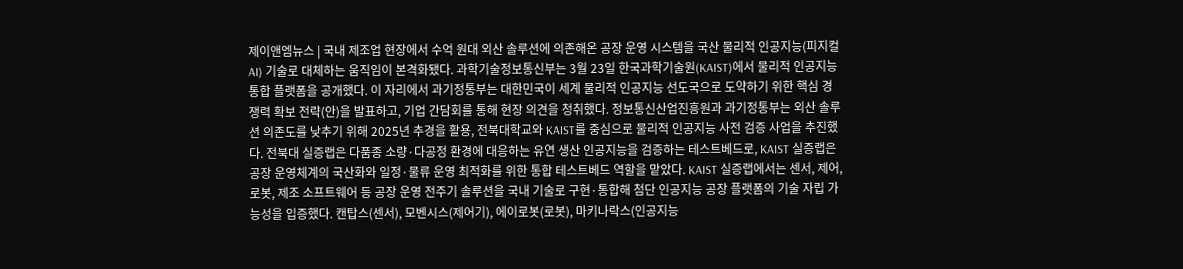제이앤엠뉴스 | 국내 제조업 현장에서 수억 원대 외산 솔루션에 의존해온 공장 운영 시스템을 국산 물리적 인공지능(피지컬 AI) 기술로 대체하는 움직임이 본격화됐다. 과학기술정보통신부는 3월 23일 한국과학기술원(KAIST)에서 물리적 인공지능 통합 플랫폼을 공개했다. 이 자리에서 과기정통부는 대한민국이 세계 물리적 인공지능 선도국으로 도약하기 위한 핵심 경쟁력 확보 전략(안)을 발표하고, 기업 간담회를 통해 현장 의견을 청취했다. 정보통신산업진흥원과 과기정통부는 외산 솔루션 의존도를 낮추기 위해 2025년 추경을 활용, 전북대학교와 KAIST를 중심으로 물리적 인공지능 사전 검증 사업을 추진했다. 전북대 실증랩은 다품종 소량·다공정 환경에 대응하는 유연 생산 인공지능을 검증하는 테스트베드로, KAIST 실증랩은 공장 운영체계의 국산화와 일정·물류 운영 최적화를 위한 통합 테스트베드 역할을 맡았다. KAIST 실증랩에서는 센서, 제어, 로봇, 제조 소프트웨어 등 공장 운영 전주기 솔루션을 국내 기술로 구현·통합해 첨단 인공지능 공장 플랫폼의 기술 자립 가능성을 입증했다. 캔탑스(센서), 모벤시스(제어기), 에이로봇(로봇), 마키나락스(인공지능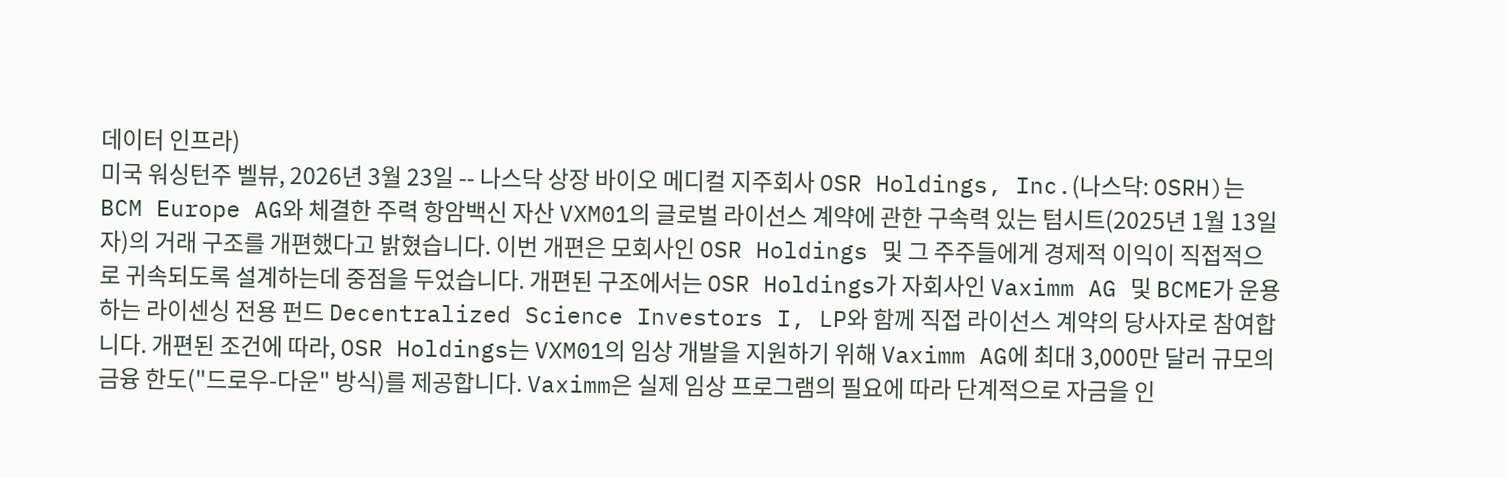데이터 인프라)
미국 워싱턴주 벨뷰, 2026년 3월 23일 -- 나스닥 상장 바이오 메디컬 지주회사 OSR Holdings, Inc.(나스닥: OSRH)는 BCM Europe AG와 체결한 주력 항암백신 자산 VXM01의 글로벌 라이선스 계약에 관한 구속력 있는 텀시트(2025년 1월 13일자)의 거래 구조를 개편했다고 밝혔습니다. 이번 개편은 모회사인 OSR Holdings 및 그 주주들에게 경제적 이익이 직접적으로 귀속되도록 설계하는데 중점을 두었습니다. 개편된 구조에서는 OSR Holdings가 자회사인 Vaximm AG 및 BCME가 운용하는 라이센싱 전용 펀드 Decentralized Science Investors I, LP와 함께 직접 라이선스 계약의 당사자로 참여합니다. 개편된 조건에 따라, OSR Holdings는 VXM01의 임상 개발을 지원하기 위해 Vaximm AG에 최대 3,000만 달러 규모의 금융 한도("드로우-다운" 방식)를 제공합니다. Vaximm은 실제 임상 프로그램의 필요에 따라 단계적으로 자금을 인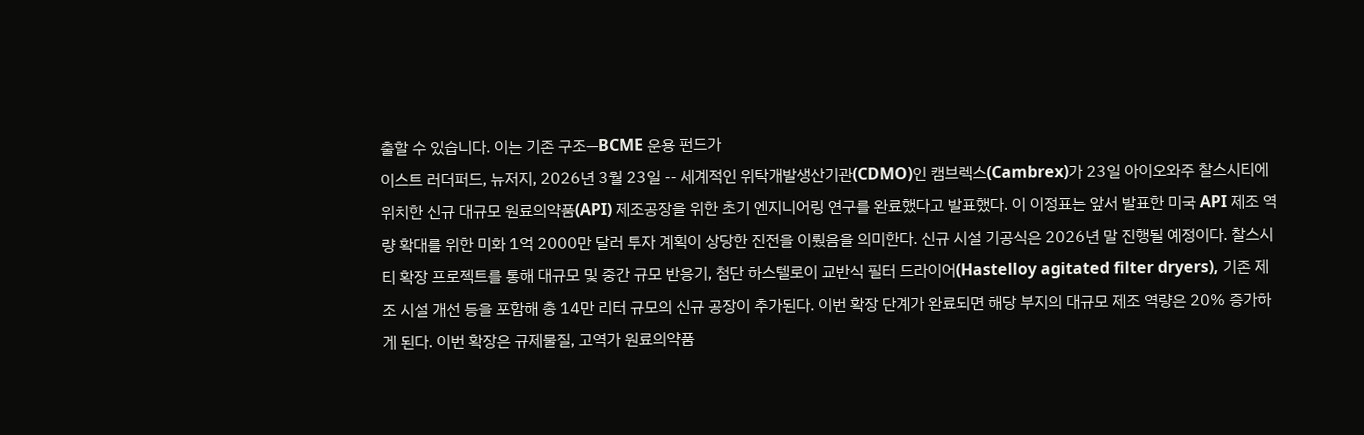출할 수 있습니다. 이는 기존 구조—BCME 운용 펀드가
이스트 러더퍼드, 뉴저지, 2026년 3월 23일 -- 세계적인 위탁개발생산기관(CDMO)인 캠브렉스(Cambrex)가 23일 아이오와주 찰스시티에 위치한 신규 대규모 원료의약품(API) 제조공장을 위한 초기 엔지니어링 연구를 완료했다고 발표했다. 이 이정표는 앞서 발표한 미국 API 제조 역량 확대를 위한 미화 1억 2000만 달러 투자 계획이 상당한 진전을 이뤘음을 의미한다. 신규 시설 기공식은 2026년 말 진행될 예정이다. 찰스시티 확장 프로젝트를 통해 대규모 및 중간 규모 반응기, 첨단 하스텔로이 교반식 필터 드라이어(Hastelloy agitated filter dryers), 기존 제조 시설 개선 등을 포함해 총 14만 리터 규모의 신규 공장이 추가된다. 이번 확장 단계가 완료되면 해당 부지의 대규모 제조 역량은 20% 증가하게 된다. 이번 확장은 규제물질, 고역가 원료의약품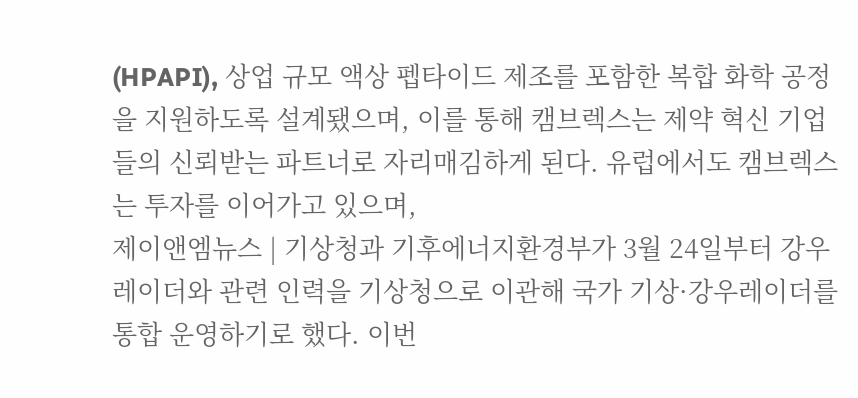(HPAPI), 상업 규모 액상 펩타이드 제조를 포함한 복합 화학 공정을 지원하도록 설계됐으며, 이를 통해 캠브렉스는 제약 혁신 기업들의 신뢰받는 파트너로 자리매김하게 된다. 유럽에서도 캠브렉스는 투자를 이어가고 있으며,
제이앤엠뉴스 | 기상청과 기후에너지환경부가 3월 24일부터 강우레이더와 관련 인력을 기상청으로 이관해 국가 기상·강우레이더를 통합 운영하기로 했다. 이번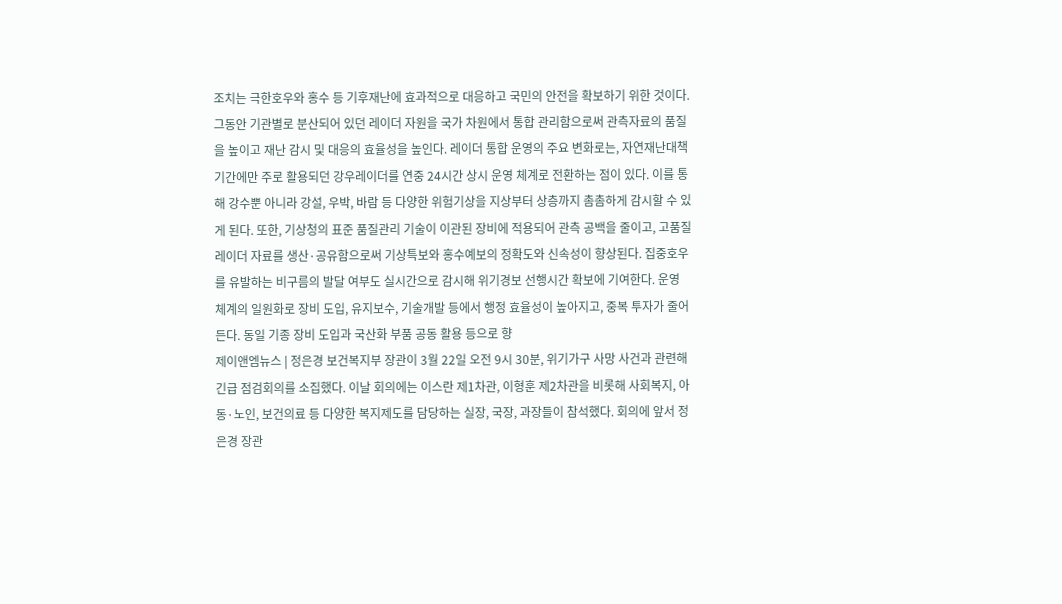조치는 극한호우와 홍수 등 기후재난에 효과적으로 대응하고 국민의 안전을 확보하기 위한 것이다. 그동안 기관별로 분산되어 있던 레이더 자원을 국가 차원에서 통합 관리함으로써 관측자료의 품질을 높이고 재난 감시 및 대응의 효율성을 높인다. 레이더 통합 운영의 주요 변화로는, 자연재난대책기간에만 주로 활용되던 강우레이더를 연중 24시간 상시 운영 체계로 전환하는 점이 있다. 이를 통해 강수뿐 아니라 강설, 우박, 바람 등 다양한 위험기상을 지상부터 상층까지 촘촘하게 감시할 수 있게 된다. 또한, 기상청의 표준 품질관리 기술이 이관된 장비에 적용되어 관측 공백을 줄이고, 고품질 레이더 자료를 생산·공유함으로써 기상특보와 홍수예보의 정확도와 신속성이 향상된다. 집중호우를 유발하는 비구름의 발달 여부도 실시간으로 감시해 위기경보 선행시간 확보에 기여한다. 운영 체계의 일원화로 장비 도입, 유지보수, 기술개발 등에서 행정 효율성이 높아지고, 중복 투자가 줄어든다. 동일 기종 장비 도입과 국산화 부품 공동 활용 등으로 향
제이앤엠뉴스 | 정은경 보건복지부 장관이 3월 22일 오전 9시 30분, 위기가구 사망 사건과 관련해 긴급 점검회의를 소집했다. 이날 회의에는 이스란 제1차관, 이형훈 제2차관을 비롯해 사회복지, 아동·노인, 보건의료 등 다양한 복지제도를 담당하는 실장, 국장, 과장들이 참석했다. 회의에 앞서 정은경 장관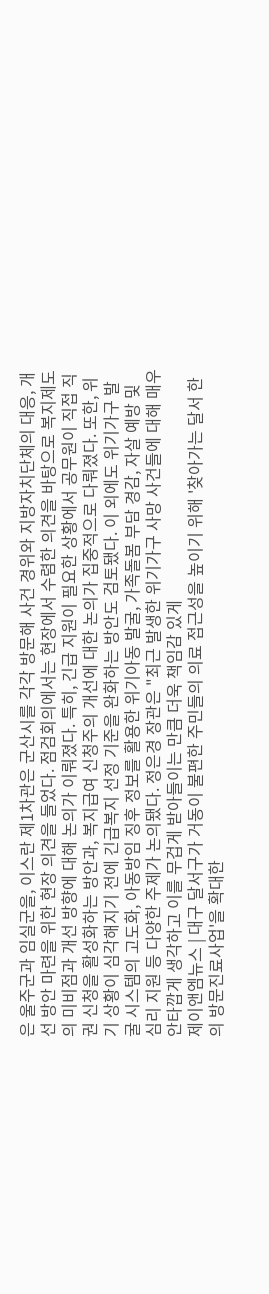은 울주군과 임실군을, 이스란 제1차관은 군산시를 각각 방문해 사건 경위와 지방자치단체의 대응, 개선 방안 마련을 위한 현장 의견을 들었다. 점검회의에서는 현장에서 수렴한 의견을 바탕으로 복지제도의 미비점과 개선 방향에 대해 논의가 이뤄졌다. 특히, 긴급 지원이 필요한 상황에서 공무원이 직접 직권 신청을 활성화하는 방안과, 복지급여 신청주의 개선에 대한 논의가 집중적으로 다뤄졌다. 또한, 위기 상황이 심각해지기 전에 긴급복지 선정 기준을 완화하는 방안도 검토됐다. 이 외에도 위기가구 발굴 시스템의 고도화, 아동방임 징후 정보를 활용한 위기아동 발굴, 가족돌봄 부담 경감, 자살 예방 및 심리 지원 등 다양한 주제가 논의됐다. 정은경 장관은 "최근 발생한 위기가구 사망 사건들에 대해 매우 안타깝게 생각하고 이를 무겁게 받아들이는 만큼 더욱 책임감 있게
제이앤엠뉴스 | 대구 달서구가 거동이 불편한 주민들의 의료 접근성을 높이기 위해 '찾아가는 달서 한의 방문진료사업'을 확대한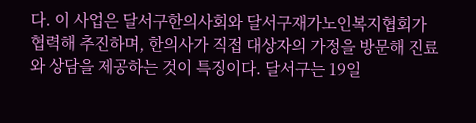다. 이 사업은 달서구한의사회와 달서구재가노인복지협회가 협력해 추진하며, 한의사가 직접 대상자의 가정을 방문해 진료와 상담을 제공하는 것이 특징이다. 달서구는 19일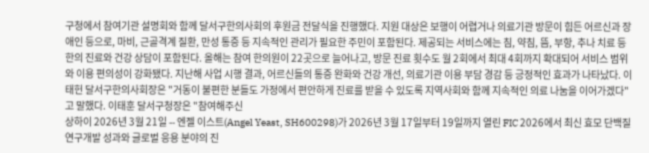구청에서 참여기관 설명회와 함께 달서구한의사회의 후원금 전달식을 진행했다. 지원 대상은 보행이 어렵거나 의료기관 방문이 힘든 어르신과 장애인 등으로, 마비, 근골격계 질환, 만성 통증 등 지속적인 관리가 필요한 주민이 포함된다. 제공되는 서비스에는 침, 약침, 뜸, 부항, 추나 치료 등 한의 진료와 건강 상담이 포함된다. 올해는 참여 한의원이 22곳으로 늘어나고, 방문 진료 횟수도 월 2회에서 최대 4회까지 확대되어 서비스 범위와 이용 편의성이 강화됐다. 지난해 사업 시행 결과, 어르신들의 통증 완화와 건강 개선, 의료기관 이용 부담 경감 등 긍정적인 효과가 나타났다. 이태헌 달서구한의사회장은 "거동이 불편한 분들도 가정에서 편안하게 진료를 받을 수 있도록 지역사회와 함께 지속적인 의료 나눔을 이어가겠다"고 말했다. 이태훈 달서구청장은 "참여해주신
상하이 2026년 3월 21일 -- 엔젤 이스트(Angel Yeast, SH600298)가 2026년 3월 17일부터 19일까지 열린 FIC 2026에서 최신 효모 단백질 연구개발 성과와 글로벌 응용 분야의 진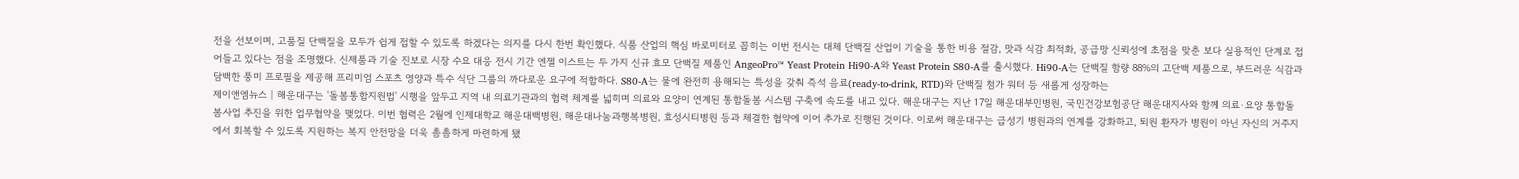전을 선보이며, 고품질 단백질을 모두가 쉽게 접할 수 있도록 하겠다는 의지를 다시 한번 확인했다. 식품 산업의 핵심 바로미터로 꼽히는 이번 전시는 대체 단백질 산업이 기술을 통한 비용 절감, 맛과 식감 최적화, 공급망 신뢰성에 초점을 맞춘 보다 실용적인 단계로 접어들고 있다는 점을 조명했다. 신제품과 기술 진보로 시장 수요 대응 전시 기간 엔젤 이스트는 두 가지 신규 효모 단백질 제품인 AngeoPro™ Yeast Protein Hi90-A와 Yeast Protein S80-A를 출시했다. Hi90-A는 단백질 함량 88%의 고단백 제품으로, 부드러운 식감과 담백한 풍미 프로필을 제공해 프리미엄 스포츠 영양과 특수 식단 그룹의 까다로운 요구에 적합하다. S80-A는 물에 완전히 용해되는 특성을 갖춰 즉석 음료(ready-to-drink, RTD)와 단백질 첨가 워터 등 새롭게 성장하는
제이앤엠뉴스 | 해운대구는 '돌봄통합지원법' 시행을 앞두고 지역 내 의료기관과의 협력 체계를 넓히며 의료와 요양이 연계된 통합돌봄 시스템 구축에 속도를 내고 있다. 해운대구는 지난 17일 해운대부민병원, 국민건강보험공단 해운대지사와 함께 의료·요양 통합돌봄사업 추진을 위한 업무협약을 맺었다. 이번 협력은 2월에 인제대학교 해운대백병원, 해운대나눔과행복병원, 효성시티병원 등과 체결한 협약에 이어 추가로 진행된 것이다. 이로써 해운대구는 급성기 병원과의 연계를 강화하고, 퇴원 환자가 병원이 아닌 자신의 거주지에서 회복할 수 있도록 지원하는 복지 안전망을 더욱 촘촘하게 마련하게 됐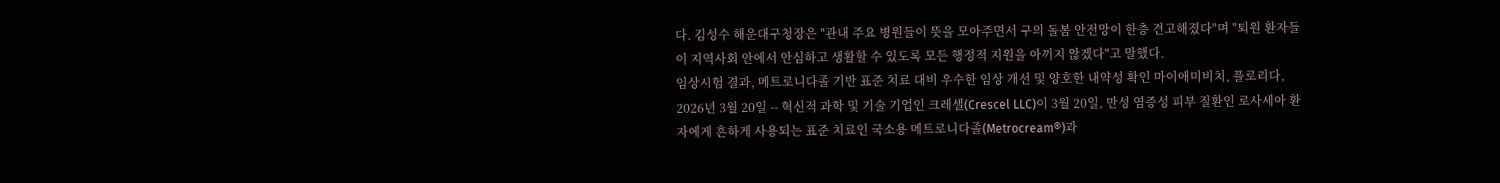다. 김성수 해운대구청장은 "관내 주요 병원들이 뜻을 모아주면서 구의 돌봄 안전망이 한층 견고해졌다"며 "퇴원 환자들이 지역사회 안에서 안심하고 생활할 수 있도록 모든 행정적 지원을 아끼지 않겠다"고 말했다.
임상시험 결과, 메트로니다졸 기반 표준 치료 대비 우수한 임상 개선 및 양호한 내약성 확인 마이애미비치, 플로리다, 2026년 3월 20일 -- 혁신적 과학 및 기술 기업인 크레셀(Crescel LLC)이 3월 20일, 만성 염증성 피부 질환인 로사세아 환자에게 흔하게 사용되는 표준 치료인 국소용 메트로니다졸(Metrocream®)과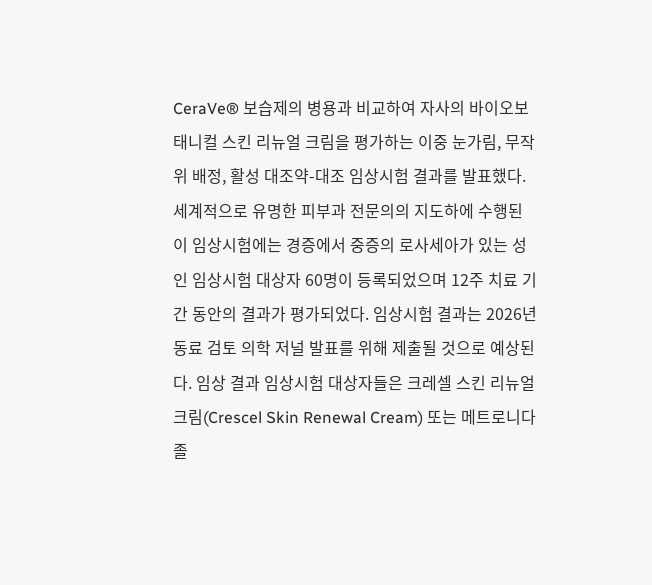CeraVe® 보습제의 병용과 비교하여 자사의 바이오보태니컬 스킨 리뉴얼 크림을 평가하는 이중 눈가림, 무작위 배정, 활성 대조약-대조 임상시험 결과를 발표했다. 세계적으로 유명한 피부과 전문의의 지도하에 수행된 이 임상시험에는 경증에서 중증의 로사세아가 있는 성인 임상시험 대상자 60명이 등록되었으며 12주 치료 기간 동안의 결과가 평가되었다. 임상시험 결과는 2026년 동료 검토 의학 저널 발표를 위해 제출될 것으로 예상된다. 임상 결과 임상시험 대상자들은 크레셀 스킨 리뉴얼 크림(Crescel Skin Renewal Cream) 또는 메트로니다졸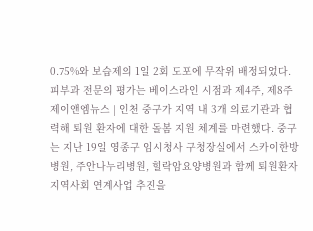0.75%와 보습제의 1일 2회 도포에 무작위 배정되었다. 피부과 전문의 평가는 베이스라인 시점과 제4주, 제8주
제이앤엠뉴스 | 인천 중구가 지역 내 3개 의료기관과 협력해 퇴원 환자에 대한 돌봄 지원 체계를 마련했다. 중구는 지난 19일 영종구 임시청사 구청장실에서 스카이한방병원, 주안나누리병원, 힐락암요양병원과 함께 퇴원환자 지역사회 연계사업 추진을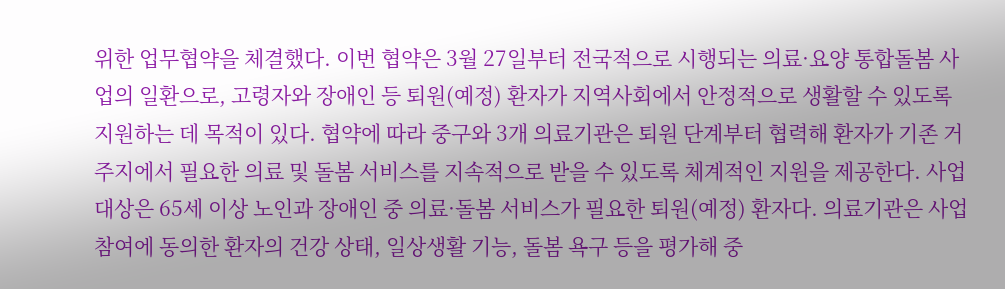위한 업무협약을 체결했다. 이번 협약은 3월 27일부터 전국적으로 시행되는 의료·요양 통합돌봄 사업의 일환으로, 고령자와 장애인 등 퇴원(예정) 환자가 지역사회에서 안정적으로 생활할 수 있도록 지원하는 데 목적이 있다. 협약에 따라 중구와 3개 의료기관은 퇴원 단계부터 협력해 환자가 기존 거주지에서 필요한 의료 및 돌봄 서비스를 지속적으로 받을 수 있도록 체계적인 지원을 제공한다. 사업 대상은 65세 이상 노인과 장애인 중 의료·돌봄 서비스가 필요한 퇴원(예정) 환자다. 의료기관은 사업 참여에 동의한 환자의 건강 상태, 일상생활 기능, 돌봄 욕구 등을 평가해 중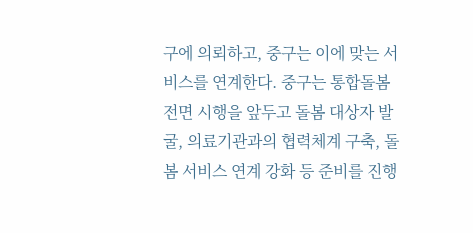구에 의뢰하고, 중구는 이에 맞는 서비스를 연계한다. 중구는 통합돌봄 전면 시행을 앞두고 돌봄 대상자 발굴, 의료기관과의 협력체계 구축, 돌봄 서비스 연계 강화 등 준비를 진행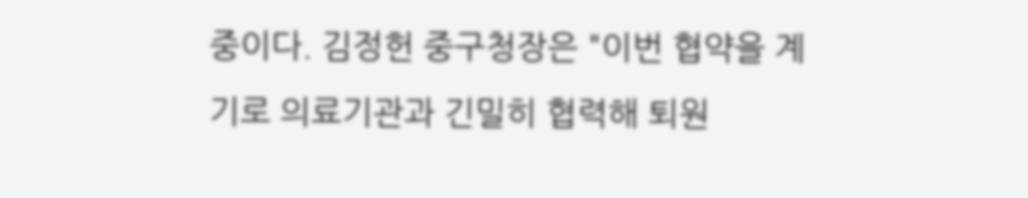중이다. 김정헌 중구청장은 "이번 협약을 계기로 의료기관과 긴밀히 협력해 퇴원